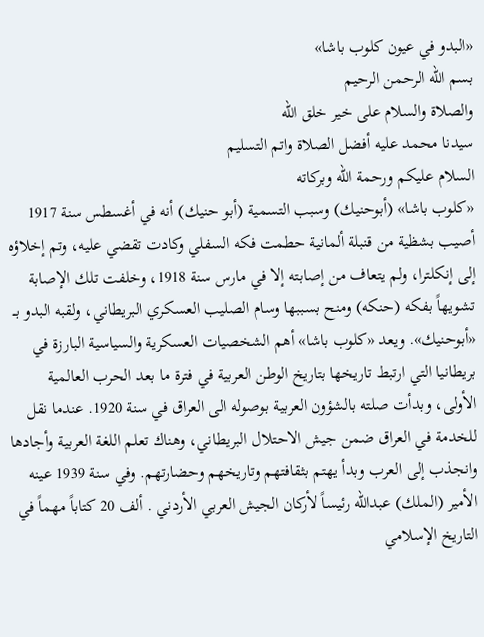«البدو في عيون كلوب باشا»
بسم الله الرحمن الرحيم
والصلاة والسلام على خير خلق الله
سيدنا محمد عليه أفضل الصلاة واتم التسليم
السلام عليكم ورحمة الله وبركاته
«كلوب باشا» (أبوحنيك) وسبب التسمية (أبو حنيك) أنه في أغسطس سنة 1917 أصيب بشظية من قنبلة ألمانية حطمت فكه السفلي وكادت تقضي عليه، وتم إخلاؤه إلى إنكلترا، ولم يتعاف من إصابته إلا في مارس سنة 1918، وخلفت تلك الإصابة تشويهاً بفكه (حنكه) ومنح بسببها وسام الصليب العسكري البريطاني، ولقبه البدو بــ «أبوحنيك». ويعد «كلوب باشا» أهم الشخصيات العسكرية والسياسية البارزة في بريطانيا التي ارتبط تاريخها بتاريخ الوطن العربية في فترة ما بعد الحرب العالمية الأولى، وبدأت صلته بالشؤون العربية بوصوله الى العراق في سنة 1920. عندما نقل للخدمة في العراق ضمن جيش الاحتلال البريطاني، وهناك تعلم اللغة العربية وأجادها وانجذب إلى العرب وبدأ يهتم بثقافتهم وتاريخهم وحضارتهم. وفي سنة 1939 عينه الأمير (الملك) عبدالله رئيساً لأركان الجيش العربي الأردني . ألف 20 كتاباً مهماً في التاريخ الإسلامي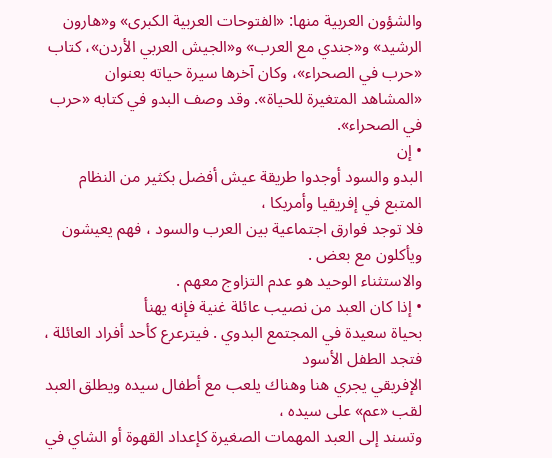والشؤون العربية منها: «الفتوحات العربية الكبرى» و«هارون الرشيد» و«جندي مع العرب» و«الجيش العربي الأردن»، كتاب «حرب في الصحراء»، وكان آخرها سيرة حياته بعنوان «المشاهد المتغيرة للحياة». وقد وصف البدو في كتابه «حرب في الصحراء».
• إن
البدو والسود أوجدوا طريقة عيش أفضل بكثير من النظام المتبع في إفريقيا وأمريكا ،
فلا توجد فوارق اجتماعية بين العرب والسود ، فهم يعيشون ويأكلون مع بعض .
والاستثناء الوحيد هو عدم التزاوج معهم .
• إذا كان العبد من نصيب عائلة غنية فإنه يهنأ
بحياة سعيدة في المجتمع البدوي . فيترعرع كأحد أفراد العائلة ، فتجد الطفل الأسود
الإفريقي يجري هنا وهناك يلعب مع أطفال سيده ويطلق العبد لقب «عم» على سيده ،
وتسند إلى العبد المهمات الصغيرة كإعداد القهوة أو الشاي في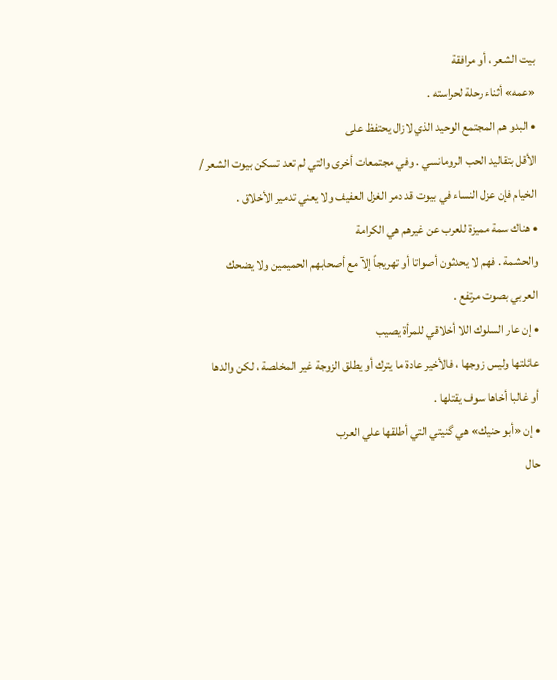بيت الشعر ، أو مرافقة
«عمه» أثناء رحلة لحراسته .
• البدو هم المجتمع الوحيد الذي لازال يحتفظ على
الأقل بتقاليد الحب الرومانسي . وفي مجتمعات أخرى والتي لم تعد تسكن بيوت الشعر /
الخيام فإن عزل النساء في بيوت قد دمر الغزل العفيف ولا يعني تدمير الأخلاق .
• هناك سمة مميزة للعرب عن غيرهم هي الكرامة
والحشمة . فهم لا يحدثون أصواتا أو تهريجاً إلآ مع أصحابهم الحميمين ولا يضحك
العربي بصوت مرتفع .
• إن عار السلوك اللا أخلاقي للمرأة يصيب
عائلتها وليس زوجها ، فالأخير عادة ما يترك أو يطلق الزوجة غير المخلصة ، لكن والدها
أو غالبا أخاها سوف يقتلها .
• إن «أبو حنيك» هي گنيتي التي أطلقها علي العرب
حال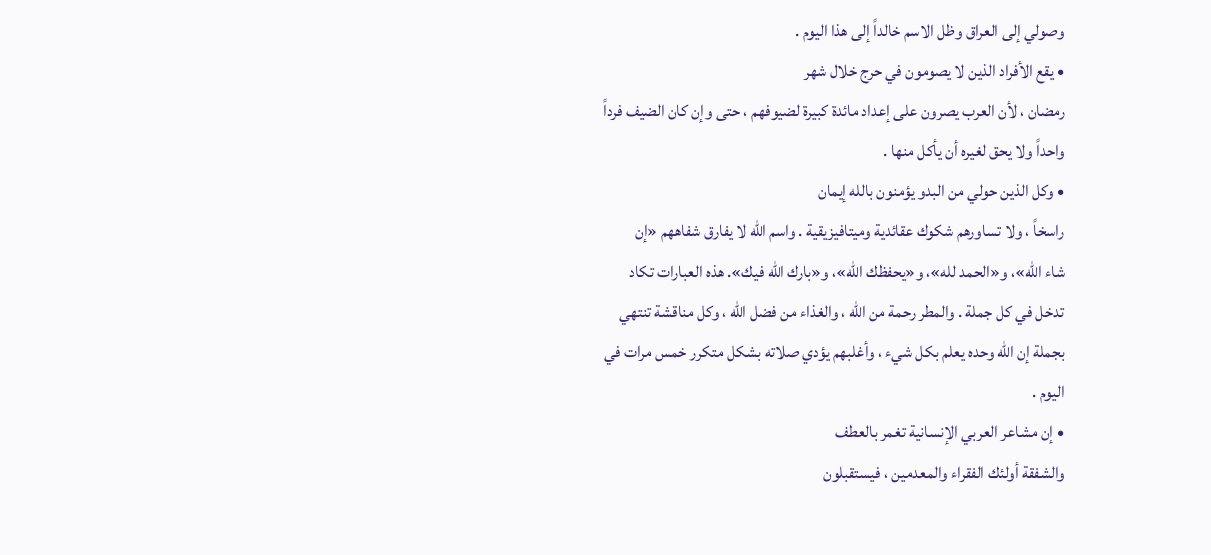وصولي إلى العراق وظل الاسم خالداً إلى هذا اليوم .
• يقع الأفراد الذين لا يصومون في حرج خلال شهر
رمضان ، لأن العرب يصرون على إعداد مائدة كبيرة لضيوفهم ، حتى وإن كان الضيف فرداً
واحداً ولا يحق لغيره أن يأكل منها .
• وكل الذين حولي من البدو يؤمنون بالله إيمان
راسخاً ، ولا تساورهم شكوك عقائدية وميتافيزيقية . واسم الله لا يفارق شفاههم «إن
شاء الله»، و«الحمد لله»، و«يحفظك الله»، و«بارك الله فيك». هذه العبارات تكاد
تدخل في كل جملة . والمطر رحمة من الله ، والغذاء من فضل الله ، وكل مناقشة تنتهي
بجملة إن الله وحده يعلم بكل شيء ، وأغلبهم يؤدي صلاته بشكل متكرر خمس مرات في
اليوم .
• إن مشاعر العربي الإنسانية تغمر بالعطف
والشفقة أولئك الفقراء والمعدمين ، فيستقبلون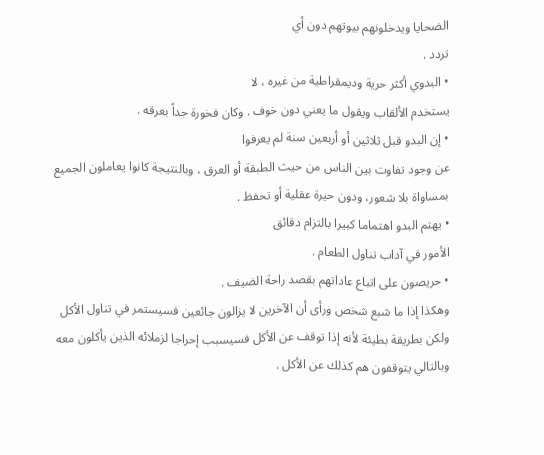الضحايا ويدخلونهم بيوتهم دون أي
تردد .
• البدوي أكثر حرية وديمقراطية من غيره ، لا
يستخدم الألقاب ويقول ما یعني دون خوف . وكان فخورة جداً بعرقه .
• إن البدو قبل ثلاثين أو أربعين سنة لم يعرفوا
عن وجود تفاوت بين الناس من حيث الطبقة أو العرق ، وبالنتيجة كانوا يعاملون الجميع
بمساواة بلا شعور، ودون حيرة عقلية أو تحفظ .
• يهتم البدو اهتماما كبيرا بالتزام دقائق
الأمور في آداب تناول الطعام .
• حريصون على اتباع عاداتهم بقصد راحة الضيف .
وهكذا إذا ما شبع شخص ورأى أن الآخرين لا يزالون جائعين فسيستمر في تناول الأكل
ولكن بطريقة بطيئة لأنه إذا توقف عن الأكل فسيسبب إحراجا لزملائه الذين يأكلون معه
وبالتالي يتوقفون هم كذلك عن الأكل .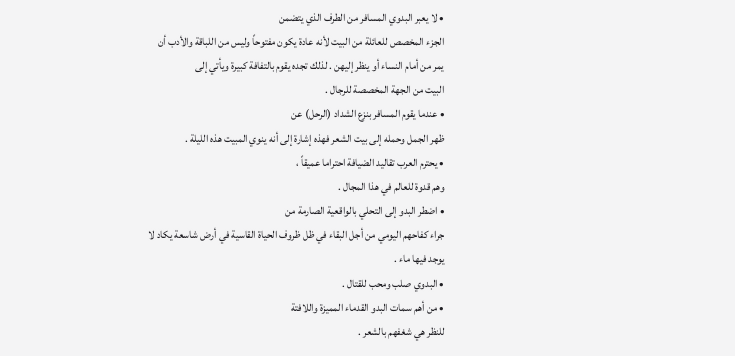• لا يعبر البدوي المسافر من الطرف الذي يتضمن
الجزء المخصص للعائلة من البيت لأنه عادة يكون مفتوحاً وليس من اللباقة والأدب أن
يمر من أمام النساء أو ينظر إليهن . لذلك تجده يقوم بالتفافة كبيرة ويأتي إلى
البيت من الجهة المخصصة للرجال .
• عندما يقوم المسافر بنزع الشداد (الرحل) عن
ظهر الجمل وحمله إلى بيت الشعر فهذه إشارة إلى أنه ينوي المبيت هذه الليلة .
• يحترم العرب تقاليد الضيافة احتراما عميقاً ،
وهم قدوة للعالم في هذا المجال .
• اضطر البدو إلى التحلي بالواقعية الصارمة من
جراء كفاحهم اليومي من أجل البقاء في ظل ظروف الحياة القاسية في أرض شاسعة يكاد لا
يوجد فيها ماء .
• البدوي صلب ومحب للقتال .
• من أهم سمات البدو القدماء المميزة واللافتة
للنظر هي شغفهم بالشعر .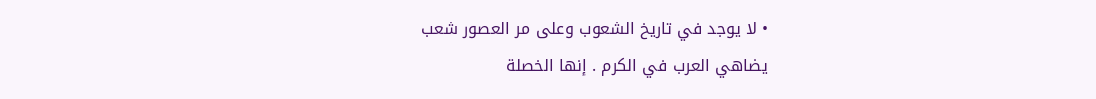• لا يوجد في تاريخ الشعوب وعلى مر العصور شعب
يضاهي العرب في الكرم . إنها الخصلة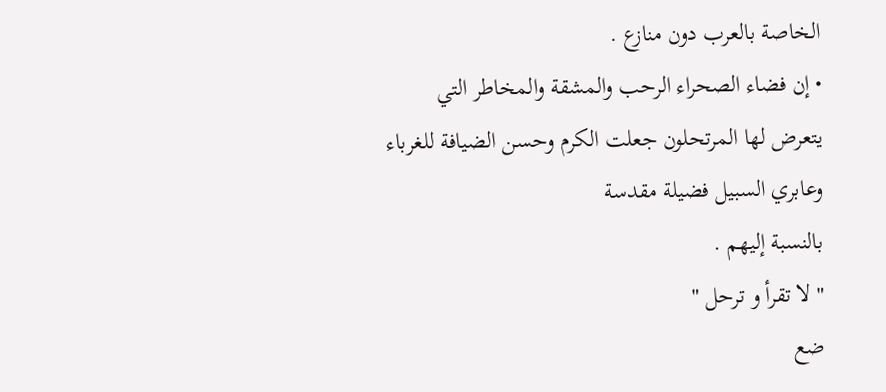الخاصة بالعرب دون منازع .
• إن فضاء الصحراء الرحب والمشقة والمخاطر التي
يتعرض لها المرتحلون جعلت الكرم وحسن الضيافة للغرباء وعابري السبيل فضيلة مقدسة
بالنسبة إليهم .
" لا تقرأ و ترحل "
ضع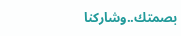بصمتك..وشاركنا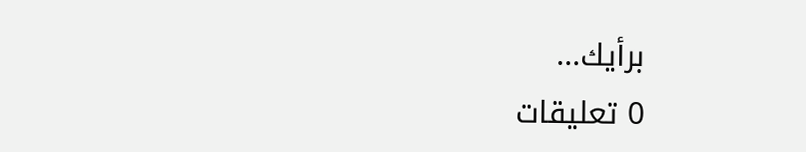برأيك...
0 تعليقات